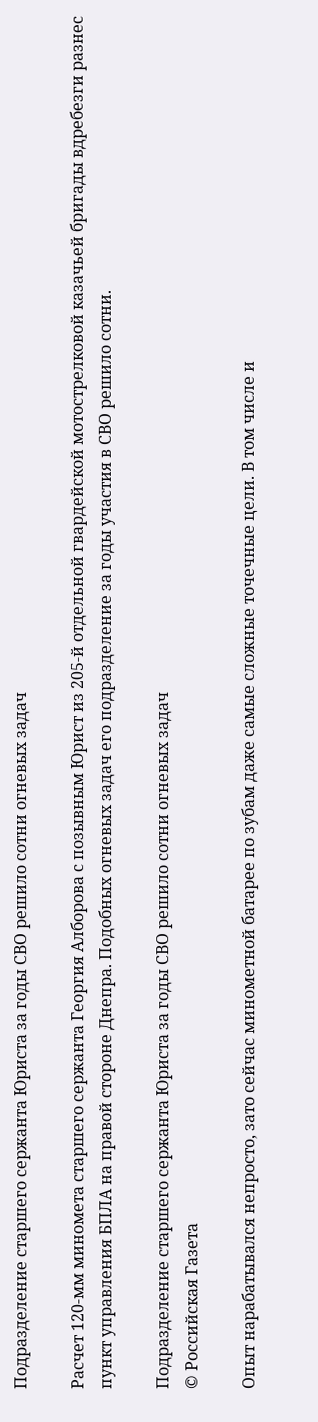Подразделение старшего сержанта Юриста за годы СВО решило сотни огневых задач

Расчет 120-мм миномета старшего сержанта Георгия Алборова с позывным Юрист из 205-й отдельной гвардейской мотострелковой казачьей бригады вдребезги разнес пункт управления БПЛА на правой стороне Днепра. Подобных огневых задач его подразделение за годы участия в СВО решило сотни.

Подразделение старшего сержанта Юриста за годы СВО решило сотни огневых задач
© Российская Газета

Опыт нарабатывался непросто, зато сейчас минометной батарее по зубам даже самые сложные точечные цели. В том числе и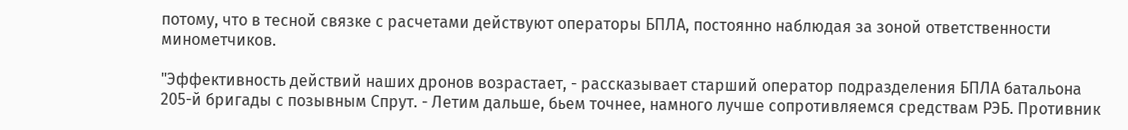потому, что в тесной связке с расчетами действуют операторы БПЛА, постоянно наблюдая за зоной ответственности минометчиков.

"Эффективность действий наших дронов возрастает, - рассказывает старший оператор подразделения БПЛА батальона 205-й бригады с позывным Спрут. - Летим дальше, бьем точнее, намного лучше сопротивляемся средствам РЭБ. Противник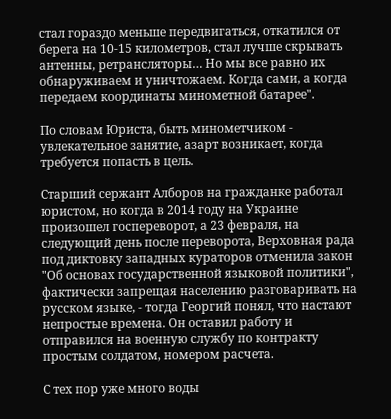стал гораздо меньше передвигаться, откатился от берега на 10-15 километров, стал лучше скрывать антенны, ретрансляторы… Но мы все равно их обнаруживаем и уничтожаем. Когда сами, а когда передаем координаты минометной батарее".

По словам Юриста, быть минометчиком - увлекательное занятие, азарт возникает, когда требуется попасть в цель.

Старший сержант Алборов на гражданке работал юристом, но когда в 2014 году на Украине произошел госпереворот, а 23 февраля, на следующий день после переворота, Верховная рада под диктовку западных кураторов отменила закон "Об основах государственной языковой политики", фактически запрещая населению разговаривать на русском языке, - тогда Георгий понял, что настают непростые времена. Он оставил работу и отправился на военную службу по контракту простым солдатом, номером расчета.

С тех пор уже много воды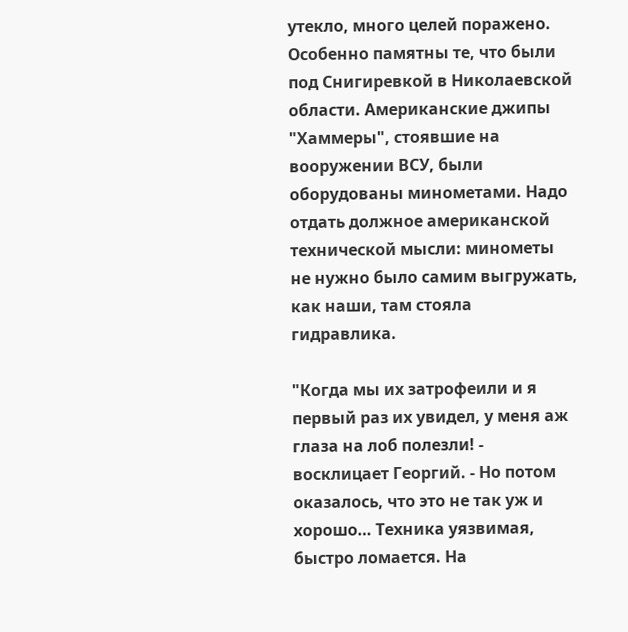утекло, много целей поражено. Особенно памятны те, что были под Снигиревкой в Николаевской области. Американские джипы "Хаммеры", стоявшие на вооружении ВСУ, были оборудованы минометами. Надо отдать должное американской технической мысли: минометы не нужно было самим выгружать, как наши, там стояла гидравлика.

"Когда мы их затрофеили и я первый раз их увидел, у меня аж глаза на лоб полезли! - восклицает Георгий. - Но потом оказалось, что это не так уж и хорошо… Техника уязвимая, быстро ломается. На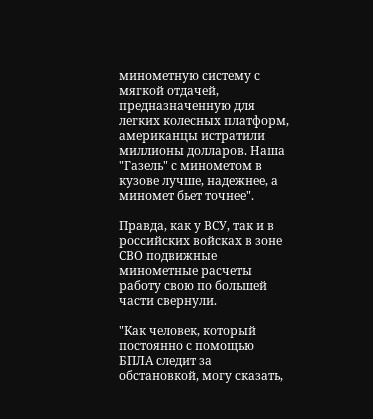минометную систему с мягкой отдачей, предназначенную для легких колесных платформ, американцы истратили миллионы долларов. Наша "Газель" с минометом в кузове лучше, надежнее, а миномет бьет точнее".

Правда, как у ВСУ, так и в российских войсках в зоне СВО подвижные минометные расчеты работу свою по большей части свернули.

"Как человек, который постоянно с помощью БПЛА следит за обстановкой, могу сказать,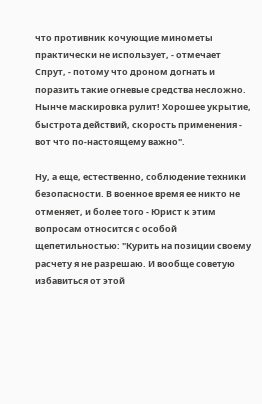что противник кочующие минометы практически не использует, - отмечает Спрут, - потому что дроном догнать и поразить такие огневые средства несложно. Нынче маскировка рулит! Хорошее укрытие, быстрота действий, скорость применения - вот что по-настоящему важно".

Ну, а еще, естественно, соблюдение техники безопасности. В военное время ее никто не отменяет, и более того - Юрист к этим вопросам относится с особой щепетильностью: "Курить на позиции своему расчету я не разрешаю. И вообще советую избавиться от этой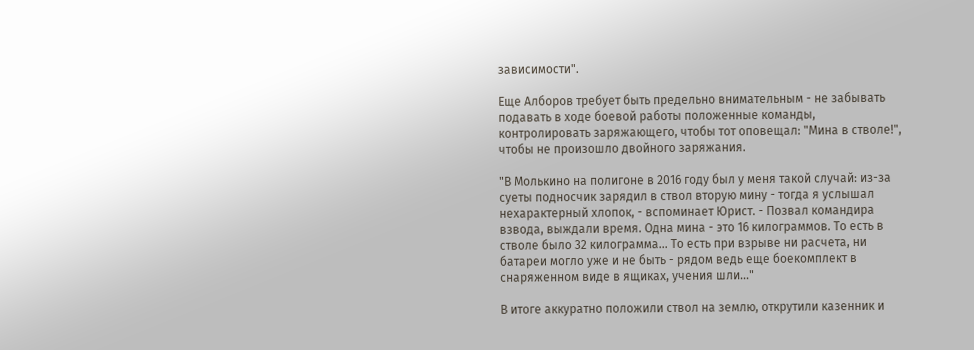зависимости".

Еще Алборов требует быть предельно внимательным - не забывать подавать в ходе боевой работы положенные команды, контролировать заряжающего, чтобы тот оповещал: "Мина в стволе!", чтобы не произошло двойного заряжания.

"В Молькино на полигоне в 2016 году был у меня такой случай: из-за суеты подносчик зарядил в ствол вторую мину - тогда я услышал нехарактерный хлопок, - вспоминает Юрист. - Позвал командира взвода, выждали время. Одна мина - это 16 килограммов. То есть в стволе было 32 килограмма... То есть при взрыве ни расчета, ни батареи могло уже и не быть - рядом ведь еще боекомплект в снаряженном виде в ящиках, учения шли…"

В итоге аккуратно положили ствол на землю, открутили казенник и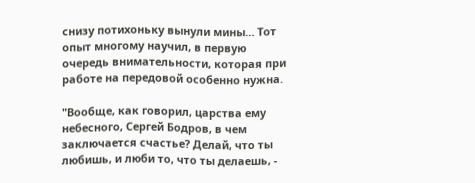снизу потихоньку вынули мины… Тот опыт многому научил, в первую очередь внимательности, которая при работе на передовой особенно нужна.

"Вообще, как говорил, царства ему небесного, Сергей Бодров, в чем заключается счастье? Делай, что ты любишь, и люби то, что ты делаешь, -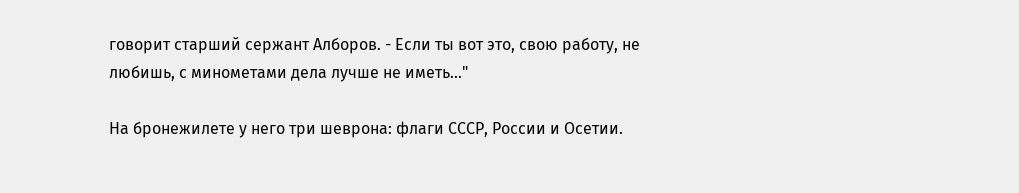говорит старший сержант Алборов. - Если ты вот это, свою работу, не любишь, с минометами дела лучше не иметь…"

На бронежилете у него три шеврона: флаги СССР, России и Осетии.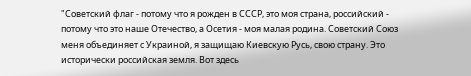"Советский флаг - потому что я рожден в СССР, это моя страна, российский - потому что это наше Отечество, а Осетия - моя малая родина. Советский Союз меня объединяет с Украиной, я защищаю Киевскую Русь, свою страну. Это исторически российская земля. Вот здесь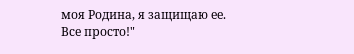моя Родина, я защищаю ее. Все просто!"